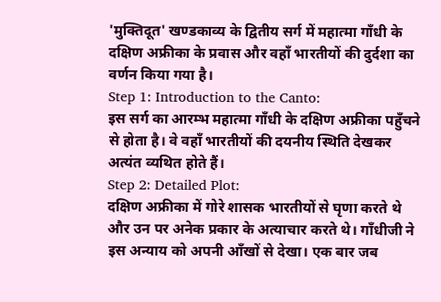'मुक्तिदूत' खण्डकाव्य के द्वितीय सर्ग में महात्मा गाँधी के दक्षिण अफ्रीका के प्रवास और वहाँ भारतीयों की दुर्दशा का वर्णन किया गया है।
Step 1: Introduction to the Canto:
इस सर्ग का आरम्भ महात्मा गाँधी के दक्षिण अफ्रीका पहुँचने से होता है। वे वहाँ भारतीयों की दयनीय स्थिति देखकर अत्यंत व्यथित होते हैं।
Step 2: Detailed Plot:
दक्षिण अफ्रीका में गोरे शासक भारतीयों से घृणा करते थे और उन पर अनेक प्रकार के अत्याचार करते थे। गाँधीजी ने इस अन्याय को अपनी आँखों से देखा। एक बार जब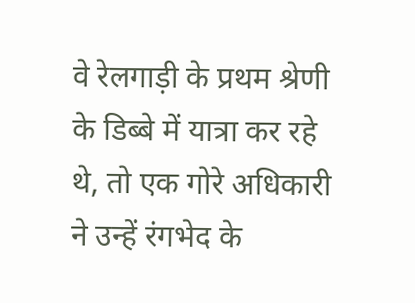वे रेलगाड़ी के प्रथम श्रेणी के डिब्बे में यात्रा कर रहे थे, तो एक गोरे अधिकारी ने उन्हें रंगभेद के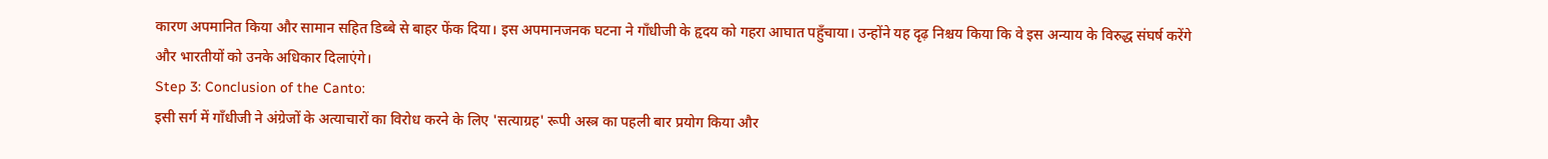कारण अपमानित किया और सामान सहित डिब्बे से बाहर फेंक दिया। इस अपमानजनक घटना ने गाँधीजी के हृदय को गहरा आघात पहुँचाया। उन्होंने यह दृढ़ निश्चय किया कि वे इस अन्याय के विरुद्ध संघर्ष करेंगे और भारतीयों को उनके अधिकार दिलाएंगे।
Step 3: Conclusion of the Canto:
इसी सर्ग में गाँधीजी ने अंग्रेजों के अत्याचारों का विरोध करने के लिए 'सत्याग्रह' रूपी अस्त्र का पहली बार प्रयोग किया और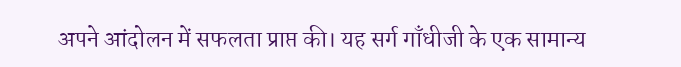अपने आंदोलन में सफलता प्राप्त की। यह सर्ग गाँधीजी के एक सामान्य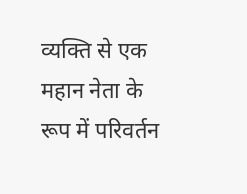व्यक्ति से एक महान नेता के रूप में परिवर्तन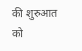की शुरुआत को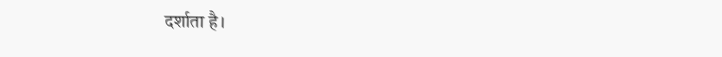दर्शाता है।